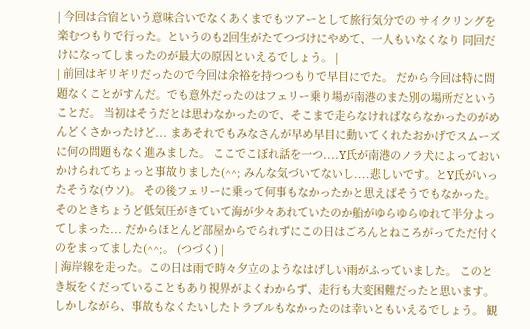| 今回は合宿という意味合いでなくあくまでもツアーとして旅行気分での サイクリングを楽むつもりで行った。というのも2回生がたてつづけにやめて、一人もいなくなり 同回だけになってしまったのが最大の原因といえるでしょう。 |
| 前回はギリギリだったので今回は余裕を持つつもりで早目にでた。 だから今回は特に問題なくことがすんだ。でも意外だったのはフェリー乗り場が南港のまた別の場所だということだ。 当初はそうだとは思わなかったので、そこまで走らなければならなかったのがめんどくさかったけど... まあそれでもみなさんが早め早目に動いてくれたおかげでスムーズに何の問題もなく進みました。 ここでこぼれ話を一つ....Y氏が南港のノラ犬によっておいかけられてちょっと事故りました(^^; みんな気づいてないし....悲しいです。とY氏がいったそうな(ウソ)。 その後フェリーに乗って何事もなかったかと思えばそうでもなかった。 そのときちょうど低気圧がきていて海が少々あれていたのか船がゆらゆらゆれて半分よってしまった... だからほとんど部屋からでられずにこの日はごろんとねころがってただ付くのをまってました(^^;。 (つづく) |
| 海岸線を走った。この日は雨で時々夕立のようなはげしい雨がふっていました。 このとき坂をくだっていることもあり視界がよくわからず、走行も大変困難だったと思います。 しかしながら、事故もなくたいしたトラブルもなかったのは幸いともいえるでしょう。 観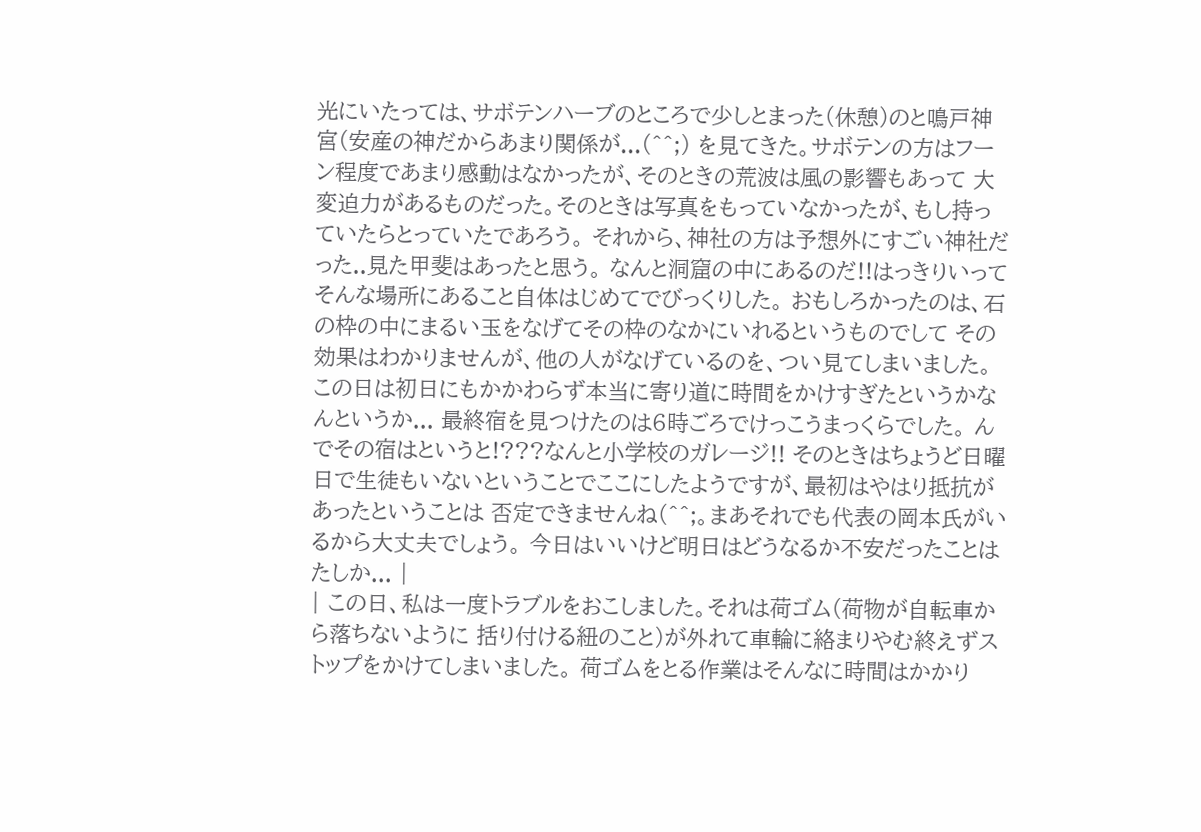光にいたっては、サボテンハーブのところで少しとまった(休憩)のと鳴戸神宮(安産の神だからあまり関係が...(^^;) を見てきた。サボテンの方はフーン程度であまり感動はなかったが、そのときの荒波は風の影響もあって 大変迫力があるものだった。そのときは写真をもっていなかったが、もし持っていたらとっていたであろう。 それから、神社の方は予想外にすごい神社だった..見た甲斐はあったと思う。 なんと洞窟の中にあるのだ!!はっきりいってそんな場所にあること自体はじめてでびっくりした。 おもしろかったのは、石の枠の中にまるい玉をなげてその枠のなかにいれるというものでして その効果はわかりませんが、他の人がなげているのを、つい見てしまいました。 この日は初日にもかかわらず本当に寄り道に時間をかけすぎたというかなんというか... 最終宿を見つけたのは6時ごろでけっこうまっくらでした。 んでその宿はというと!???なんと小学校のガレージ!! そのときはちょうど日曜日で生徒もいないということでここにしたようですが、最初はやはり抵抗があったということは 否定できませんね(^^;。まあそれでも代表の岡本氏がいるから大丈夫でしょう。 今日はいいけど明日はどうなるか不安だったことはたしか... |
| この日、私は一度トラブルをおこしました。それは荷ゴム(荷物が自転車から落ちないように 括り付ける紐のこと)が外れて車輪に絡まりやむ終えずストップをかけてしまいました。 荷ゴムをとる作業はそんなに時間はかかり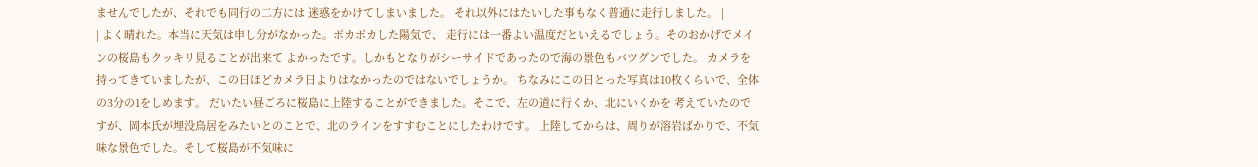ませんでしたが、それでも同行の二方には 迷惑をかけてしまいました。 それ以外にはたいした事もなく普通に走行しました。 |
| よく晴れた。本当に天気は申し分がなかった。ポカポカした陽気で、 走行には一番よい温度だといえるでしょう。そのおかげでメインの桜島もクッキリ見ることが出来て よかったです。しかもとなりがシーサイドであったので海の景色もバツグンでした。 カメラを持ってきていましたが、この日ほどカメラ日よりはなかったのではないでしょうか。 ちなみにこの日とった写真は10枚くらいで、全体の3分の1をしめます。 だいたい昼ごろに桜島に上陸することができました。そこで、左の道に行くか、北にいくかを 考えていたのですが、岡本氏が埋没鳥居をみたいとのことで、北のラインをすすむことにしたわけです。 上陸してからは、周りが溶岩ばかりで、不気味な景色でした。そして桜島が不気味に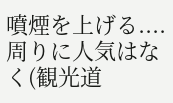噴煙を上げる.... 周りに人気はなく(観光道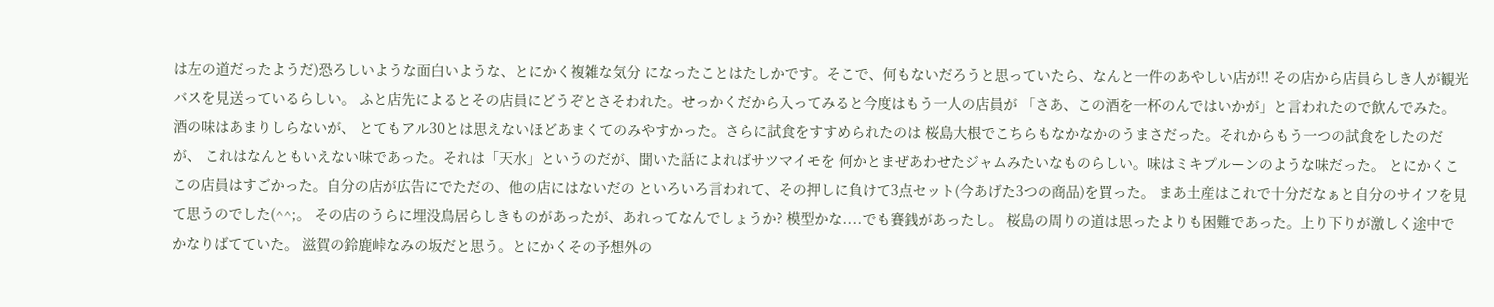は左の道だったようだ)恐ろしいような面白いような、とにかく複雑な気分 になったことはたしかです。そこで、何もないだろうと思っていたら、なんと一件のあやしい店が!! その店から店員らしき人が観光バスを見送っているらしい。 ふと店先によるとその店員にどうぞとさそわれた。せっかくだから入ってみると今度はもう一人の店員が 「さあ、この酒を一杯のんではいかが」と言われたので飲んでみた。酒の味はあまりしらないが、 とてもアル30とは思えないほどあまくてのみやすかった。さらに試食をすすめられたのは 桜島大根でこちらもなかなかのうまさだった。それからもう一つの試食をしたのだが、 これはなんともいえない味であった。それは「天水」というのだが、聞いた話によればサツマイモを 何かとまぜあわせたジャムみたいなものらしい。味はミキプルーンのような味だった。 とにかくここの店員はすごかった。自分の店が広告にでただの、他の店にはないだの といろいろ言われて、その押しに負けて3点セット(今あげた3つの商品)を買った。 まあ土産はこれで十分だなぁと自分のサイフを見て思うのでした(^^;。 その店のうらに埋没鳥居らしきものがあったが、あれってなんでしょうか? 模型かな....でも賽銭があったし。 桜島の周りの道は思ったよりも困難であった。上り下りが激しく途中でかなりばてていた。 滋賀の鈴鹿峠なみの坂だと思う。とにかくその予想外の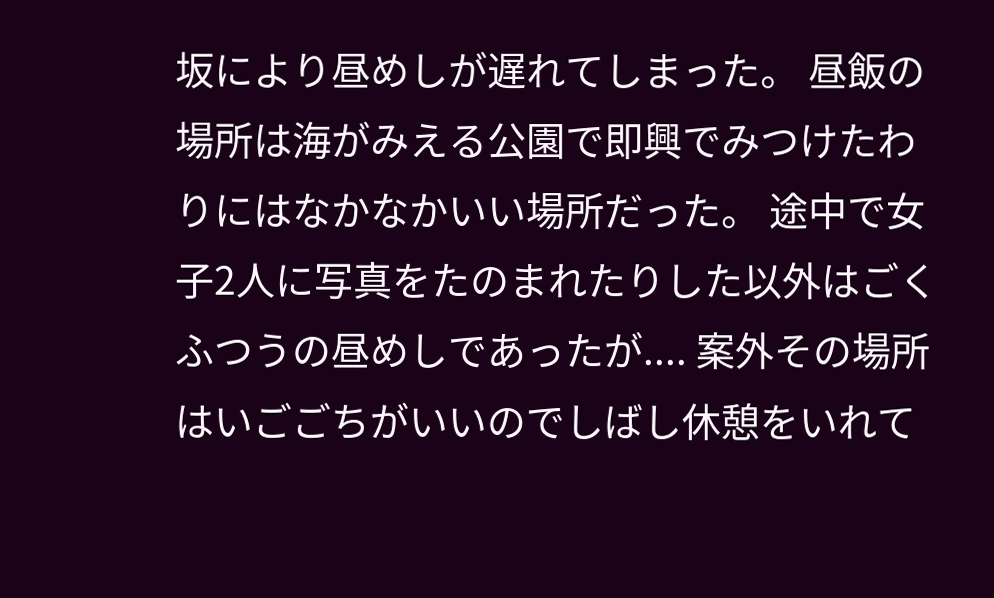坂により昼めしが遅れてしまった。 昼飯の場所は海がみえる公園で即興でみつけたわりにはなかなかいい場所だった。 途中で女子2人に写真をたのまれたりした以外はごくふつうの昼めしであったが.... 案外その場所はいごごちがいいのでしばし休憩をいれて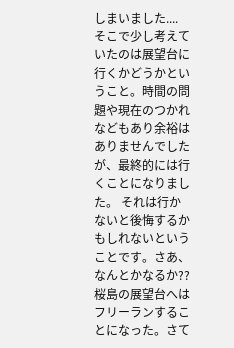しまいました.... そこで少し考えていたのは展望台に行くかどうかということ。時間の問題や現在のつかれ などもあり余裕はありませんでしたが、最終的には行くことになりました。 それは行かないと後悔するかもしれないということです。さあ、なんとかなるか?? 桜島の展望台へはフリーランすることになった。さて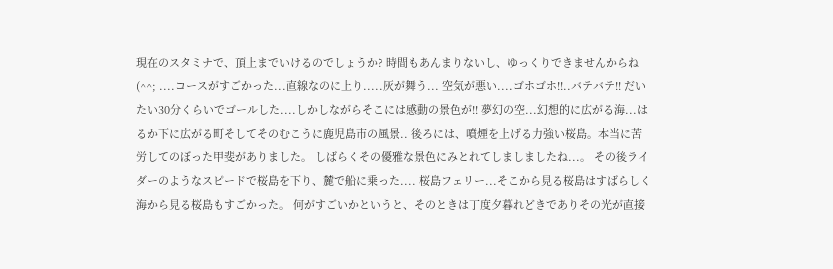現在のスタミナで、頂上までいけるのでしょうか? 時間もあんまりないし、ゆっくりできませんからね(^^; ....コースがすごかった...直線なのに上り.....灰が舞う... 空気が悪い....ゴホゴホ!!..バテバテ!! だいたい30分くらいでゴールした....しかしながらそこには感動の景色が!! 夢幻の空...幻想的に広がる海...はるか下に広がる町そしてそのむこうに鹿児島市の風景.. 後ろには、噴煙を上げる力強い桜島。本当に苦労してのぼった甲斐がありました。 しばらくその優雅な景色にみとれてしましましたね...。 その後ライダーのようなスピードで桜島を下り、麓で船に乗った.... 桜島フェリー...そこから見る桜島はすばらしく海から見る桜島もすごかった。 何がすごいかというと、そのときは丁度夕暮れどきでありその光が直接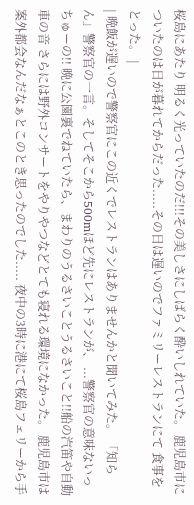桜島にあたり 明るく光っていたのだ!!!その美しさにしばらく酔いしれていた。 鹿児島市についたのは日が暮れてからだった.....その日は遅いのでファミリーレストランにて 食事をとった。 |
| 晩飯が遅いので警察官にこの近くでレストランはありませんかと聞いてみた。 「知らん」警察官の一言。そしてそこから500mほど先にレストランが、 ...警察官の意味ないっちゅーの!! 晩に公園裏でねていたら、まわりのうるさいことうるさいこと!!船の汽笛や自動車の音 さらには野外コンサートをやりやつなどとても寝れる環境になかった。 鹿児島市は案外都会なんだなぁとこのとき思ったのでした..... 夜中の3時に港にて桜島フェリーから手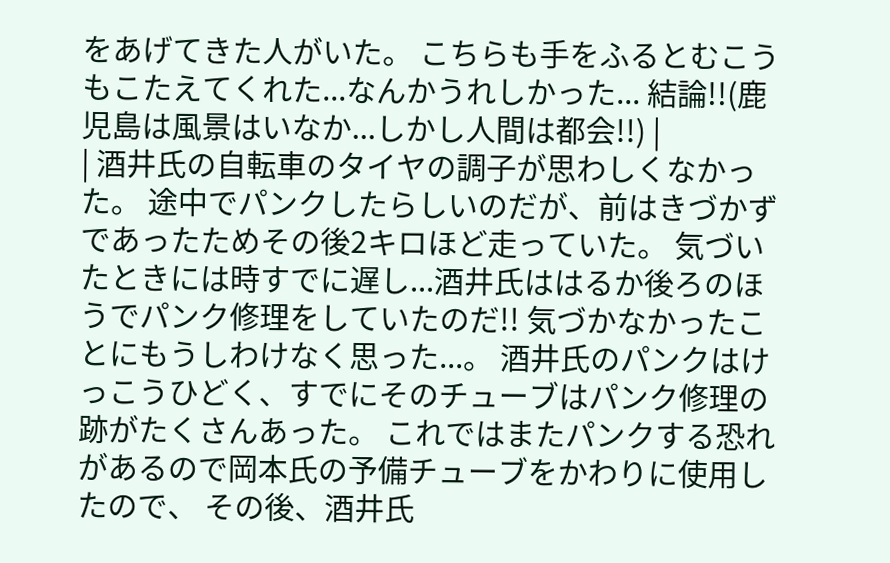をあげてきた人がいた。 こちらも手をふるとむこうもこたえてくれた...なんかうれしかった... 結論!!(鹿児島は風景はいなか...しかし人間は都会!!) |
| 酒井氏の自転車のタイヤの調子が思わしくなかった。 途中でパンクしたらしいのだが、前はきづかずであったためその後2キロほど走っていた。 気づいたときには時すでに遅し...酒井氏ははるか後ろのほうでパンク修理をしていたのだ!! 気づかなかったことにもうしわけなく思った...。 酒井氏のパンクはけっこうひどく、すでにそのチューブはパンク修理の跡がたくさんあった。 これではまたパンクする恐れがあるので岡本氏の予備チューブをかわりに使用したので、 その後、酒井氏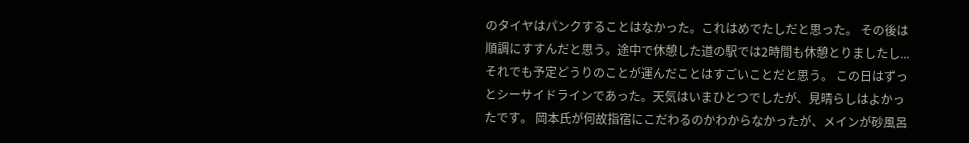のタイヤはパンクすることはなかった。これはめでたしだと思った。 その後は順調にすすんだと思う。途中で休憩した道の駅では2時間も休憩とりましたし... それでも予定どうりのことが運んだことはすごいことだと思う。 この日はずっとシーサイドラインであった。天気はいまひとつでしたが、見晴らしはよかったです。 岡本氏が何故指宿にこだわるのかわからなかったが、メインが砂風呂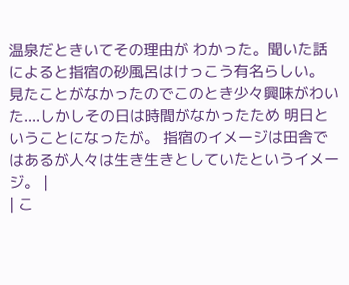温泉だときいてその理由が わかった。聞いた話によると指宿の砂風呂はけっこう有名らしい。 見たことがなかったのでこのとき少々興味がわいた....しかしその日は時間がなかったため 明日ということになったが。 指宿のイメージは田舎ではあるが人々は生き生きとしていたというイメージ。 |
| こ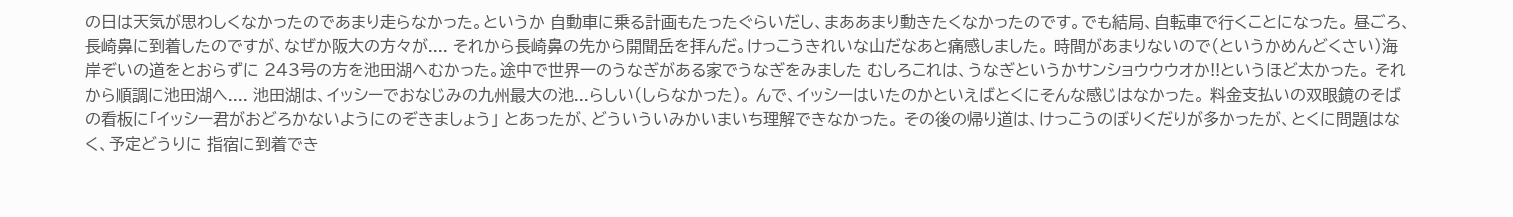の日は天気が思わしくなかったのであまり走らなかった。というか 自動車に乗る計画もたったぐらいだし、まああまり動きたくなかったのです。でも結局、自転車で行くことになった。 昼ごろ、長崎鼻に到着したのですが、なぜか阪大の方々が.... それから長崎鼻の先から開聞岳を拝んだ。けっこうきれいな山だなあと痛感しました。 時間があまりないので(というかめんどくさい)海岸ぞいの道をとおらずに 243号の方を池田湖へむかった。途中で世界一のうなぎがある家でうなぎをみました むしろこれは、うなぎというかサンショウウウオか!!というほど太かった。 それから順調に池田湖へ.... 池田湖は、イッシーでおなじみの九州最大の池...らしい(しらなかった)。 んで、イッシーはいたのかといえばとくにそんな感じはなかった。 料金支払いの双眼鏡のそばの看板に「イッシー君がおどろかないようにのぞきましょう」 とあったが、どういういみかいまいち理解できなかった。 その後の帰り道は、けっこうのぼりくだりが多かったが、とくに問題はなく、予定どうりに 指宿に到着でき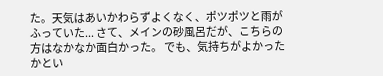た。天気はあいかわらずよくなく、ポツポツと雨がふっていた... さて、メインの砂風呂だが、こちらの方はなかなか面白かった。 でも、気持ちがよかったかとい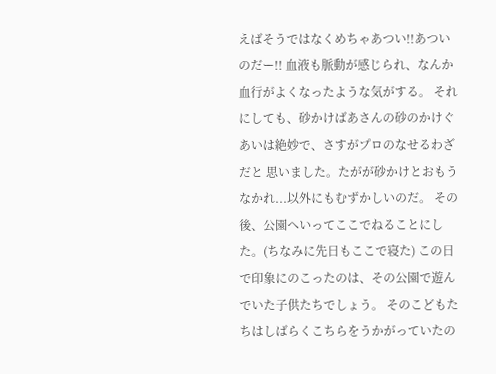えばそうではなくめちゃあつい!!あついのだー!! 血液も脈動が感じられ、なんか血行がよくなったような気がする。 それにしても、砂かけばあさんの砂のかけぐあいは絶妙で、さすがプロのなせるわざだと 思いました。たがが砂かけとおもうなかれ...以外にもむずかしいのだ。 その後、公園へいってここでねることにした。(ちなみに先日もここで寝た) この日で印象にのこったのは、その公園で遊んでいた子供たちでしょう。 そのこどもたちはしばらくこちらをうかがっていたの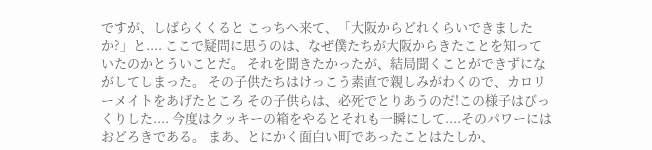ですが、しばらくくると こっちへ来て、「大阪からどれくらいできましたか?」と.... ここで疑問に思うのは、なぜ僕たちが大阪からきたことを知っていたのかとういことだ。 それを聞きたかったが、結局聞くことができずにながしてしまった。 その子供たちはけっこう素直で親しみがわくので、カロリーメイトをあげたところ その子供らは、必死でとりあうのだ!この様子はびっくりした.... 今度はクッキーの箱をやるとそれも一瞬にして....そのパワーにはおどろきである。 まあ、とにかく面白い町であったことはたしか、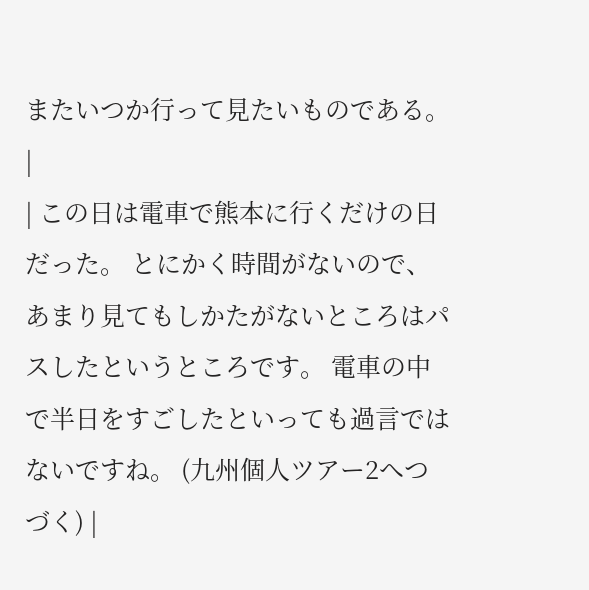またいつか行って見たいものである。 |
| この日は電車で熊本に行くだけの日だった。 とにかく時間がないので、あまり見てもしかたがないところはパスしたというところです。 電車の中で半日をすごしたといっても過言ではないですね。 (九州個人ツアー2へつづく) |